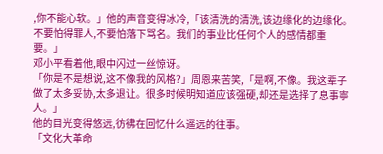,你不能心软。」他的声音变得冰冷,「该清洗的清洗,该边缘化的边缘化。不要怕得罪人,不要怕落下骂名。我们的事业比任何个人的感情都重要。」
邓小平看着他,眼中闪过一丝惊讶。
「你是不是想说,这不像我的风格?」周恩来苦笑,「是啊,不像。我这辈子做了太多妥协,太多退让。很多时候明知道应该强硬,却还是选择了息事寧人。」
他的目光变得悠远,彷彿在回忆什么遥远的往事。
「文化大革命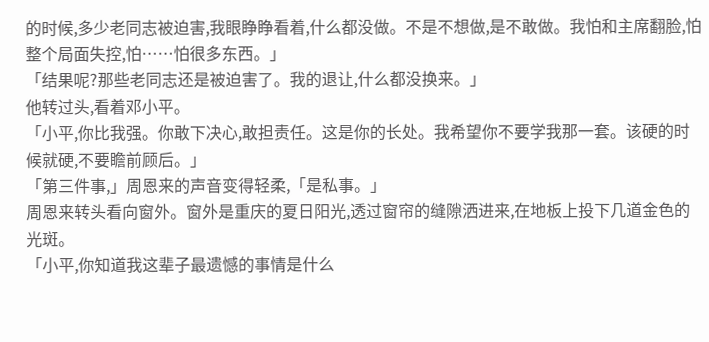的时候,多少老同志被迫害,我眼睁睁看着,什么都没做。不是不想做,是不敢做。我怕和主席翻脸,怕整个局面失控,怕……怕很多东西。」
「结果呢?那些老同志还是被迫害了。我的退让,什么都没换来。」
他转过头,看着邓小平。
「小平,你比我强。你敢下决心,敢担责任。这是你的长处。我希望你不要学我那一套。该硬的时候就硬,不要瞻前顾后。」
「第三件事,」周恩来的声音变得轻柔,「是私事。」
周恩来转头看向窗外。窗外是重庆的夏日阳光,透过窗帘的缝隙洒进来,在地板上投下几道金色的光斑。
「小平,你知道我这辈子最遗憾的事情是什么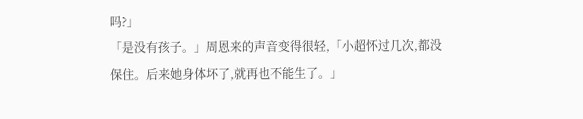吗?」
「是没有孩子。」周恩来的声音变得很轻,「小超怀过几次,都没保住。后来她身体坏了,就再也不能生了。」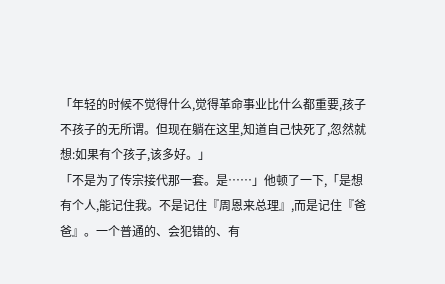「年轻的时候不觉得什么,觉得革命事业比什么都重要,孩子不孩子的无所谓。但现在躺在这里,知道自己快死了,忽然就想:如果有个孩子,该多好。」
「不是为了传宗接代那一套。是……」他顿了一下,「是想有个人,能记住我。不是记住『周恩来总理』,而是记住『爸爸』。一个普通的、会犯错的、有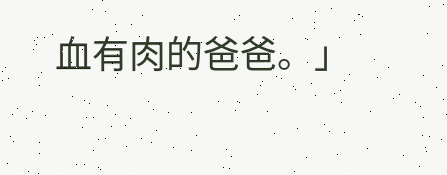血有肉的爸爸。」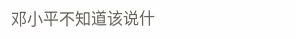邓小平不知道该说什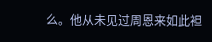么。他从未见过周恩来如此袒